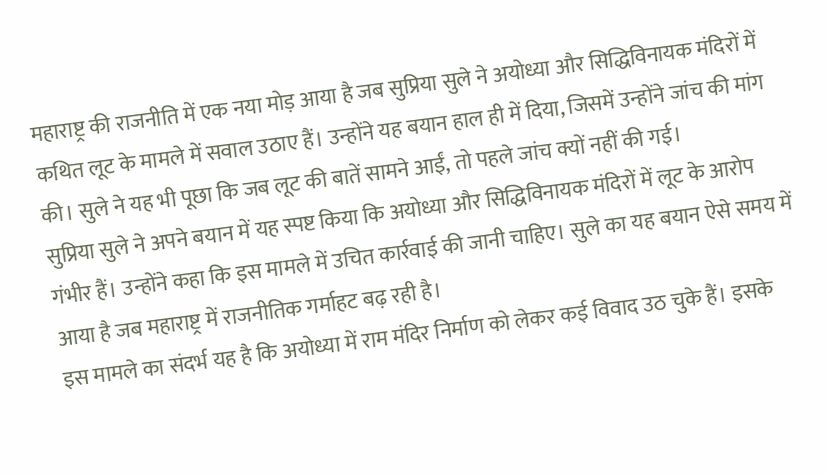महाराष्ट्र की राजनीति में एक नया मोड़ आया है जब सुप्रिया सुले ने अयोध्या और सिद्धिविनायक मंदिरों में कथित लूट के मामले में सवाल उठाए हैं। उन्होंने यह बयान हाल ही में दिया, जिसमें उन्होंने जांच की मांग की। सुले ने यह भी पूछा कि जब लूट की बातें सामने आईं, तो पहले जांच क्यों नहीं की गई।
सुप्रिया सुले ने अपने बयान में यह स्पष्ट किया कि अयोध्या और सिद्धिविनायक मंदिरों में लूट के आरोप गंभीर हैं। उन्होंने कहा कि इस मामले में उचित कार्रवाई की जानी चाहिए। सुले का यह बयान ऐसे समय में आया है जब महाराष्ट्र में राजनीतिक गर्माहट बढ़ रही है।
इस मामले का संदर्भ यह है कि अयोध्या में राम मंदिर निर्माण को लेकर कई विवाद उठ चुके हैं। इसके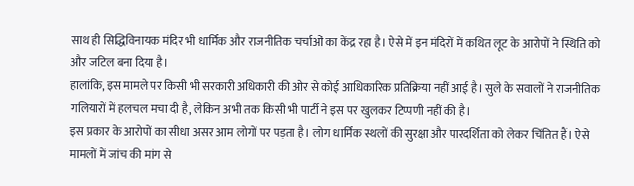साथ ही सिद्धिविनायक मंदिर भी धार्मिक और राजनीतिक चर्चाओं का केंद्र रहा है। ऐसे में इन मंदिरों में कथित लूट के आरोपों ने स्थिति को और जटिल बना दिया है।
हालांकि, इस मामले पर किसी भी सरकारी अधिकारी की ओर से कोई आधिकारिक प्रतिक्रिया नहीं आई है। सुले के सवालों ने राजनीतिक गलियारों में हलचल मचा दी है, लेकिन अभी तक किसी भी पार्टी ने इस पर खुलकर टिप्पणी नहीं की है।
इस प्रकार के आरोपों का सीधा असर आम लोगों पर पड़ता है। लोग धार्मिक स्थलों की सुरक्षा और पारदर्शिता को लेकर चिंतित हैं। ऐसे मामलों में जांच की मांग से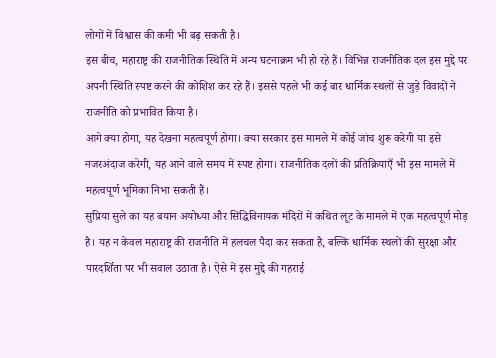लोगों में विश्वास की कमी भी बढ़ सकती है।
इस बीच, महाराष्ट्र की राजनीतिक स्थिति में अन्य घटनाक्रम भी हो रहे हैं। विभिन्न राजनीतिक दल इस मुद्दे पर अपनी स्थिति स्पष्ट करने की कोशिश कर रहे हैं। इससे पहले भी कई बार धार्मिक स्थलों से जुड़े विवादों ने राजनीति को प्रभावित किया है।
आगे क्या होगा, यह देखना महत्वपूर्ण होगा। क्या सरकार इस मामले में कोई जांच शुरू करेगी या इसे नजरअंदाज करेगी, यह आने वाले समय में स्पष्ट होगा। राजनीतिक दलों की प्रतिक्रियाएँ भी इस मामले में महत्वपूर्ण भूमिका निभा सकती हैं।
सुप्रिया सुले का यह बयान अयोध्या और सिद्धिविनायक मंदिरों में कथित लूट के मामले में एक महत्वपूर्ण मोड़ है। यह न केवल महाराष्ट्र की राजनीति में हलचल पैदा कर सकता है, बल्कि धार्मिक स्थलों की सुरक्षा और पारदर्शिता पर भी सवाल उठाता है। ऐसे में इस मुद्दे की गहराई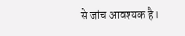से जांच आवश्यक है।